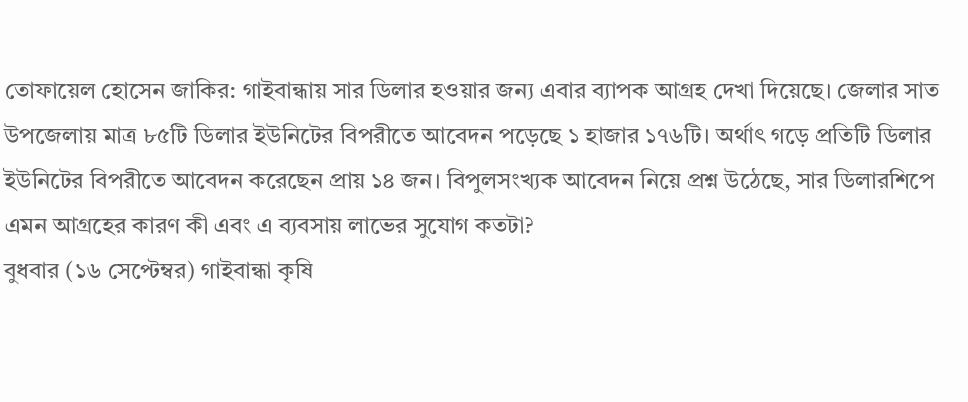তোফায়েল হোসেন জাকির: গাইবান্ধায় সার ডিলার হওয়ার জন্য এবার ব্যাপক আগ্রহ দেখা দিয়েছে। জেলার সাত উপজেলায় মাত্র ৮৫টি ডিলার ইউনিটের বিপরীতে আবেদন পড়েছে ১ হাজার ১৭৬টি। অর্থাৎ গড়ে প্রতিটি ডিলার ইউনিটের বিপরীতে আবেদন করেছেন প্রায় ১৪ জন। বিপুলসংখ্যক আবেদন নিয়ে প্রশ্ন উঠেছে, সার ডিলারশিপে এমন আগ্রহের কারণ কী এবং এ ব্যবসায় লাভের সুযোগ কতটা?
বুধবার (১৬ সেপ্টেম্বর) গাইবান্ধা কৃষি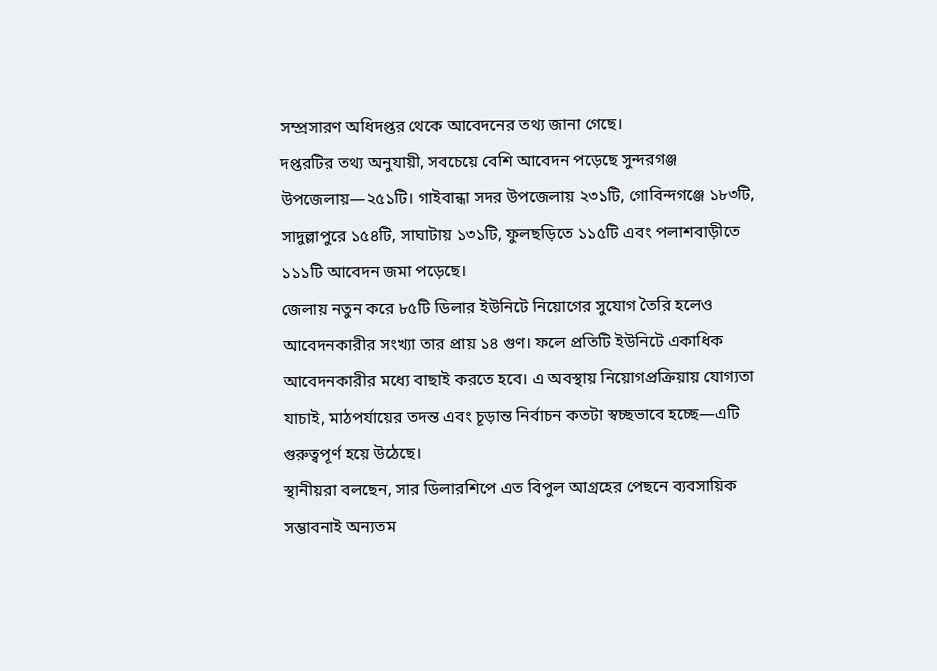সম্প্রসারণ অধিদপ্তর থেকে আবেদনের তথ্য জানা গেছে।
দপ্তরটির তথ্য অনুযায়ী, সবচেয়ে বেশি আবেদন পড়েছে সুন্দরগঞ্জ উপজেলায়—২৫১টি। গাইবান্ধা সদর উপজেলায় ২৩১টি, গোবিন্দগঞ্জে ১৮৩টি, সাদুল্লাপুরে ১৫৪টি, সাঘাটায় ১৩১টি, ফুলছড়িতে ১১৫টি এবং পলাশবাড়ীতে ১১১টি আবেদন জমা পড়েছে।
জেলায় নতুন করে ৮৫টি ডিলার ইউনিটে নিয়োগের সুযোগ তৈরি হলেও আবেদনকারীর সংখ্যা তার প্রায় ১৪ গুণ। ফলে প্রতিটি ইউনিটে একাধিক আবেদনকারীর মধ্যে বাছাই করতে হবে। এ অবস্থায় নিয়োগপ্রক্রিয়ায় যোগ্যতা যাচাই, মাঠপর্যায়ের তদন্ত এবং চূড়ান্ত নির্বাচন কতটা স্বচ্ছভাবে হচ্ছে—এটি গুরুত্বপূর্ণ হয়ে উঠেছে।
স্থানীয়রা বলছেন, সার ডিলারশিপে এত বিপুল আগ্রহের পেছনে ব্যবসায়িক সম্ভাবনাই অন্যতম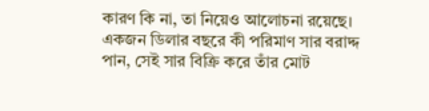কারণ কি না, তা নিয়েও আলোচনা রয়েছে। একজন ডিলার বছরে কী পরিমাণ সার বরাদ্দ পান, সেই সার বিক্রি করে তাঁর মোট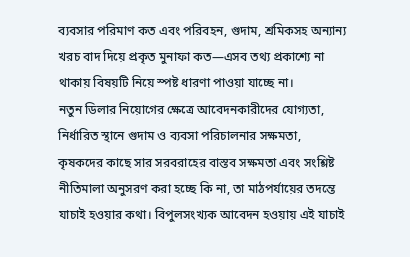ব্যবসার পরিমাণ কত এবং পরিবহন, গুদাম, শ্রমিকসহ অন্যান্য খরচ বাদ দিয়ে প্রকৃত মুনাফা কত—এসব তথ্য প্রকাশ্যে না থাকায় বিষয়টি নিয়ে স্পষ্ট ধারণা পাওয়া যাচ্ছে না।
নতুন ডিলার নিয়োগের ক্ষেত্রে আবেদনকারীদের যোগ্যতা, নির্ধারিত স্থানে গুদাম ও ব্যবসা পরিচালনার সক্ষমতা, কৃষকদের কাছে সার সরবরাহের বাস্তব সক্ষমতা এবং সংশ্লিষ্ট নীতিমালা অনুসরণ করা হচ্ছে কি না, তা মাঠপর্যায়ের তদন্তে যাচাই হওয়ার কথা। বিপুলসংখ্যক আবেদন হওয়ায় এই যাচাই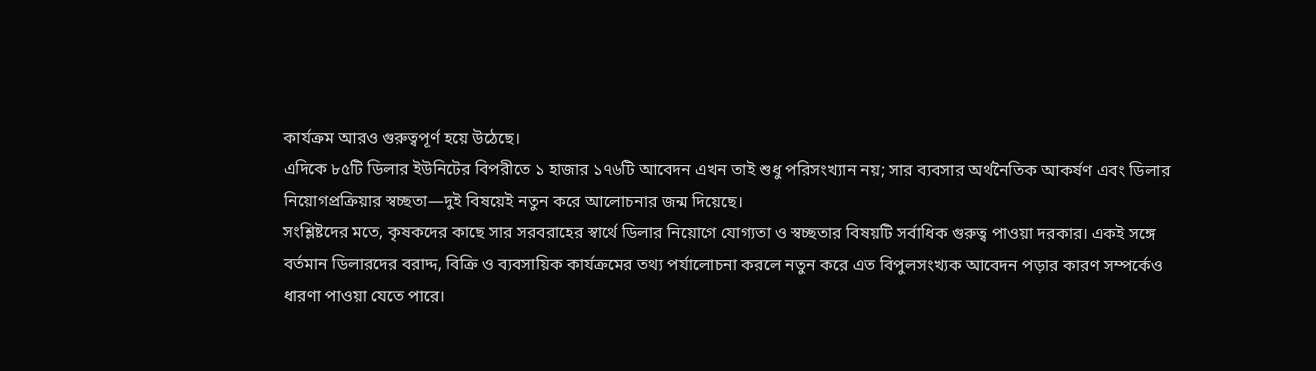কার্যক্রম আরও গুরুত্বপূর্ণ হয়ে উঠেছে।
এদিকে ৮৫টি ডিলার ইউনিটের বিপরীতে ১ হাজার ১৭৬টি আবেদন এখন তাই শুধু পরিসংখ্যান নয়; সার ব্যবসার অর্থনৈতিক আকর্ষণ এবং ডিলার নিয়োগপ্রক্রিয়ার স্বচ্ছতা—দুই বিষয়েই নতুন করে আলোচনার জন্ম দিয়েছে।
সংশ্লিষ্টদের মতে, কৃষকদের কাছে সার সরবরাহের স্বার্থে ডিলার নিয়োগে যোগ্যতা ও স্বচ্ছতার বিষয়টি সর্বাধিক গুরুত্ব পাওয়া দরকার। একই সঙ্গে বর্তমান ডিলারদের বরাদ্দ, বিক্রি ও ব্যবসায়িক কার্যক্রমের তথ্য পর্যালোচনা করলে নতুন করে এত বিপুলসংখ্যক আবেদন পড়ার কারণ সম্পর্কেও ধারণা পাওয়া যেতে পারে।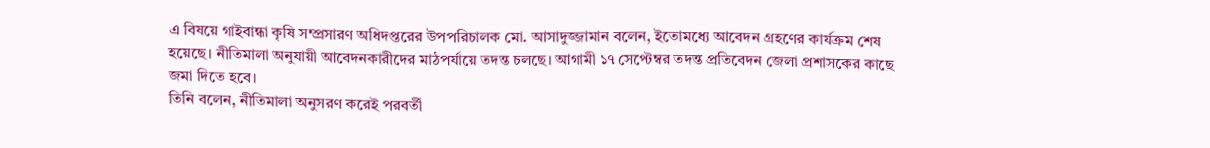এ বিষয়ে গাইবান্ধা কৃষি সম্প্রসারণ অধিদপ্তরের উপপরিচালক মো. আসাদুজ্জামান বলেন, ইতোমধ্যে আবেদন গ্রহণের কার্যক্রম শেষ হয়েছে। নীতিমালা অনুযায়ী আবেদনকারীদের মাঠপর্যায়ে তদন্ত চলছে। আগামী ১৭ সেপ্টেম্বর তদন্ত প্রতিবেদন জেলা প্রশাসকের কাছে জমা দিতে হবে।
তিনি বলেন, নীতিমালা অনুসরণ করেই পরবর্তী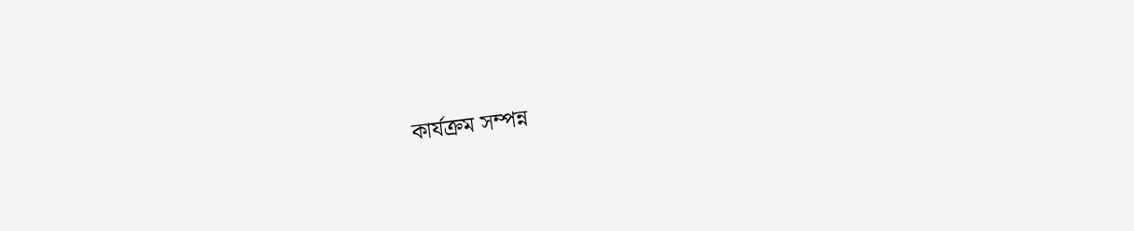কার্যক্রম সম্পন্ন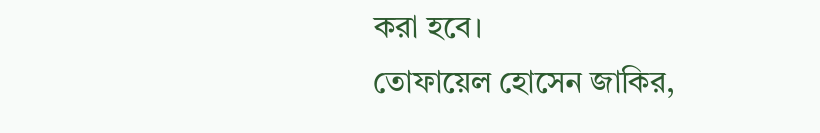করা হবে।
তোফায়েল হোসেন জাকির,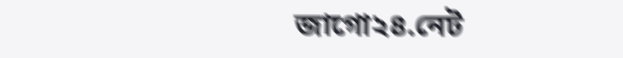জাগো২৪.নেট